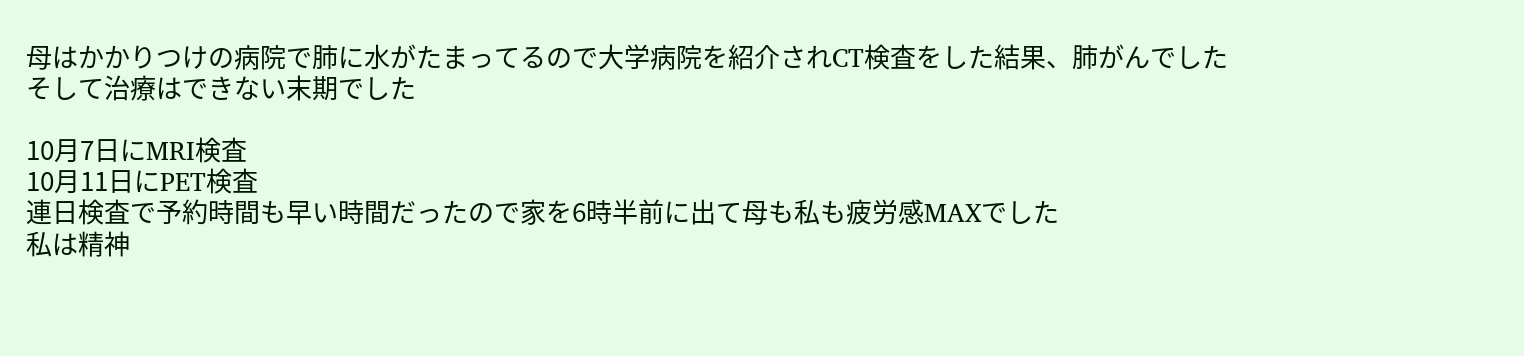母はかかりつけの病院で肺に水がたまってるので大学病院を紹介されCT検査をした結果、肺がんでした
そして治療はできない末期でした

10月7日にMRI検査
10月11日にPET検査
連日検査で予約時間も早い時間だったので家を6時半前に出て母も私も疲労感MAXでした
私は精神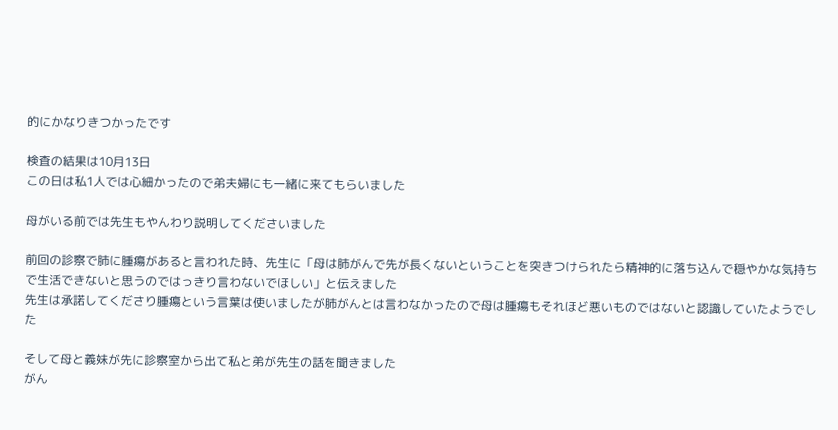的にかなりきつかったです

検査の結果は10月13日
この日は私1人では心細かったので弟夫婦にも一緒に来てもらいました

母がいる前では先生もやんわり説明してくださいました

前回の診察で肺に腫瘍があると言われた時、先生に「母は肺がんで先が長くないということを突きつけられたら精神的に落ち込んで穏やかな気持ちで生活できないと思うのではっきり言わないでほしい」と伝えました
先生は承諾してくださり腫瘍という言葉は使いましたが肺がんとは言わなかったので母は腫瘍もそれほど悪いものではないと認識していたようでした

そして母と義妹が先に診察室から出て私と弟が先生の話を聞きました
がん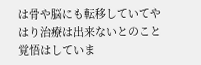は骨や脳にも転移していてやはり治療は出来ないとのこと
覚悟はしていま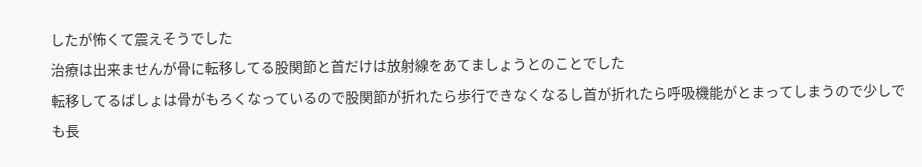したが怖くて震えそうでした
治療は出来ませんが骨に転移してる股関節と首だけは放射線をあてましょうとのことでした
転移してるばしょは骨がもろくなっているので股関節が折れたら歩行できなくなるし首が折れたら呼吸機能がとまってしまうので少しでも長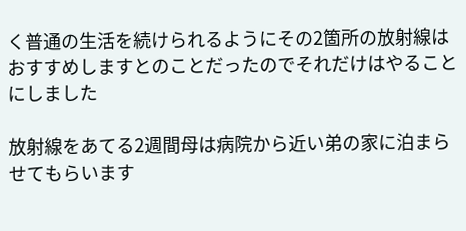く普通の生活を続けられるようにその2箇所の放射線はおすすめしますとのことだったのでそれだけはやることにしました

放射線をあてる2週間母は病院から近い弟の家に泊まらせてもらいます